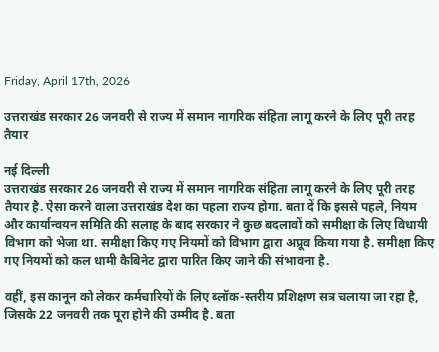Friday, April 17th, 2026

उत्तराखंड सरकार 26 जनवरी से राज्य में समान नागरिक संहिता लागू करने के लिए पूरी तरह तैयार

नई दिल्ली
उत्तराखंड सरकार 26 जनवरी से राज्य में समान नागरिक संहिता लागू करने के लिए पूरी तरह तैयार है. ऐसा करने वाला उत्तराखंड देश का पहला राज्य होगा. बता दें कि इससे पहले, नियम और कार्यान्वयन समिति की सलाह के बाद सरकार ने कुछ बदलावों को समीक्षा के लिए विधायी विभाग को भेजा था. समीक्षा किए गए नियमों को विभाग द्वारा अप्रूव किया गया है. समीक्षा किए गए नियमों को कल धामी कैबिनेट द्वारा पारित किए जाने की संभावना है.

वहीं, इस कानून को लेकर कर्मचारियों के लिए ब्लॉक-स्तरीय प्रशिक्षण सत्र चलाया जा रहा है, जिसके 22 जनवरी तक पूरा होने की उम्मीद है. बता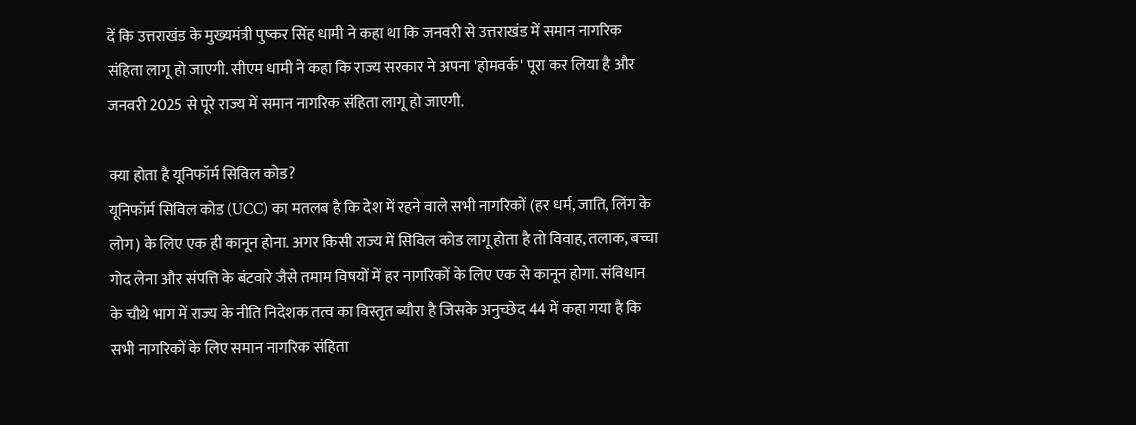दें कि उत्तराखंड के मुख्यमंत्री पुष्कर सिंह धामी ने कहा था कि जनवरी से उत्तराखंड में समान नागरिक संहिता लागू हो जाएगी. सीएम धामी ने कहा कि राज्य सरकार ने अपना 'होमवर्क' पूरा कर लिया है और जनवरी 2025 से पूरे राज्य में समान नागरिक संहिता लागू हो जाएगी.

क्या होता है यूनिफॉर्म सिविल कोड?
यूनिफॉर्म सिविल कोड (UCC) का मतलब है कि देश में रहने वाले सभी नागरिकों (हर धर्म, जाति, लिंग के लोग) के लिए एक ही कानून होना. अगर किसी राज्य में सिविल कोड लागू होता है तो विवाह, तलाक, बच्चा गोद लेना और संपत्ति के बंटवारे जैसे तमाम विषयों में हर नागरिकों के लिए एक से कानून होगा. संविधान के चौथे भाग में राज्य के नीति निदेशक तत्व का विस्तृत ब्यौरा है जिसके अनुच्छेद 44 में कहा गया है कि सभी नागरिकों के लिए समान नागरिक संहिता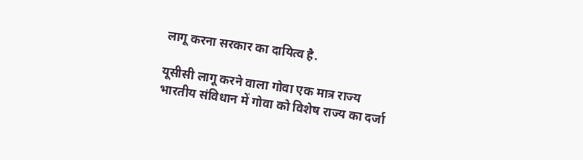लागू करना सरकार का दायित्व है.

यूसीसी लागू करने वाला गोवा एक मात्र राज्य
भारतीय संविधान में गोवा को विशेष राज्य का दर्जा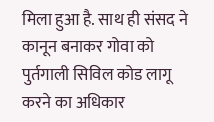मिला हुआ है. साथ ही संसद ने कानून बनाकर गोवा को पुर्तगाली सिविल कोड लागू करने का अधिकार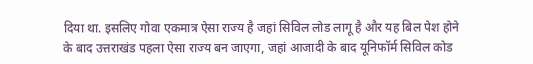दिया था. इसलिए गोवा एकमात्र ऐसा राज्य है जहां सिविल लोड लागू है और यह बिल पेश होने के बाद उत्तराखंड पहला ऐसा राज्य बन जाएगा, जहां आजादी के बाद यूनिफॉर्म सिविल कोड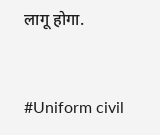लागू होगा.



#Uniform civil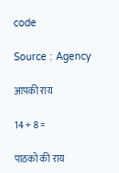code

Source : Agency

आपकी राय

14 + 8 =

पाठको की राय